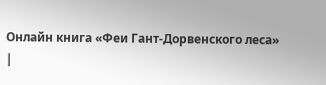Онлайн книга «Феи Гант-Дорвенского леса»
|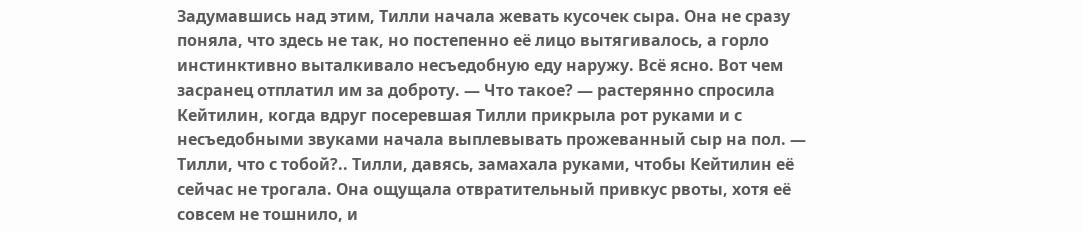Задумавшись над этим, Тилли начала жевать кусочек сыра. Она не сразу поняла, что здесь не так, но постепенно её лицо вытягивалось, а горло инстинктивно выталкивало несъедобную еду наружу. Всё ясно. Вот чем засранец отплатил им за доброту. — Что такое? — растерянно спросила Кейтилин, когда вдруг посеревшая Тилли прикрыла рот руками и с несъедобными звуками начала выплевывать прожеванный сыр на пол. — Тилли, что с тобой?.. Тилли, давясь, замахала руками, чтобы Кейтилин её сейчас не трогала. Она ощущала отвратительный привкус рвоты, хотя её совсем не тошнило, и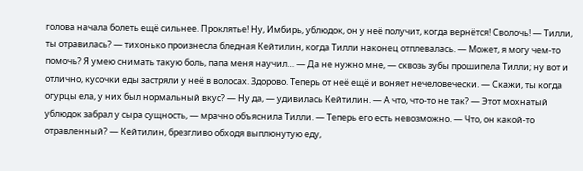голова начала болеть ещё сильнее. Проклятье! Ну, Имбирь, ублюдок, он у неё получит, когда вернётся! Сволочь! — Тилли, ты отравилась? — тихонько произнесла бледная Кейтилин, когда Тилли наконец отплевалась. — Может, я могу чем-то помочь? Я умею снимать такую боль, папа меня научил… — Да не нужно мне, — сквозь зубы прошипела Тилли; ну вот и отлично, кусочки еды застряли у неё в волосах. Здорово. Теперь от неё ещё и воняет нечеловечески. — Скажи, ты когда огурцы ела, у них был нормальный вкус? — Ну да, — удивилась Кейтилин. — А что, что-то не так? — Этот мохнатый ублюдок забрал у сыра сущность, — мрачно объяснила Тилли. — Теперь его есть невозможно. — Что, он какой-то отравленный? — Кейтилин, брезгливо обходя выплюнутую еду,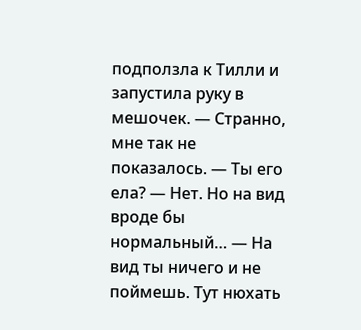подползла к Тилли и запустила руку в мешочек. — Странно, мне так не показалось. — Ты его ела? — Нет. Но на вид вроде бы нормальный… — На вид ты ничего и не поймешь. Тут нюхать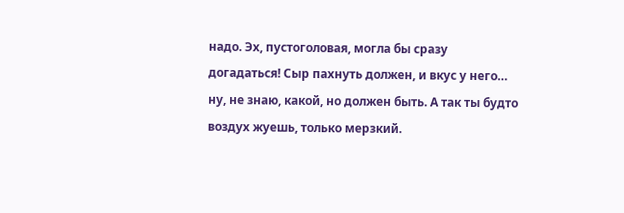надо. Эх, пустоголовая, могла бы сразу догадаться! Сыр пахнуть должен, и вкус у него… ну, не знаю, какой, но должен быть. А так ты будто воздух жуешь, только мерзкий.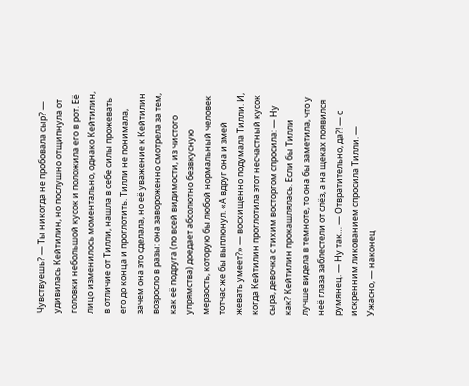Чувствуешь? — Ты никогда не пробовала сыр? — удивилась Кейтилин, но послушно отщипнула от головки небольшой кусок и положила его в рот. Её лицо изменилось моментально, однако Кейтилин, в отличие от Тилли, нашла в себе силы прожевать его до конца и проглотить. Тилли не понимала, зачем она это сделала, но её уважение к Кейтилин возросло в разы: она завороженно смотрела за тем, как её подруга (по всей видимости, из чистого упрямства) доедает абсолютно безвкусную мерзость, которую бы любой нормальный человек тотчас же бы выплюнул. «А вдруг она и змей жевать умеет?» — восхищенно подумала Тилли. И, когда Кейтилин проглотила этот несчастный кусок сыра, девочка с тихим восторгом спросила: — Ну как? Кейтилин прокашлялась. Если бы Тилли лучше видела в темноте, то она бы заметила, что у неё глаза заблестели от слёз, а на щеках появился румянец. — Ну так… — Отвратительно, да?! — с искренним ликованием спросила Тилли. — Ужасно, — наконец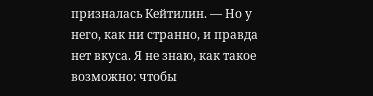призналась Кейтилин. — Но у него, как ни странно, и правда нет вкуса. Я не знаю, как такое возможно: чтобы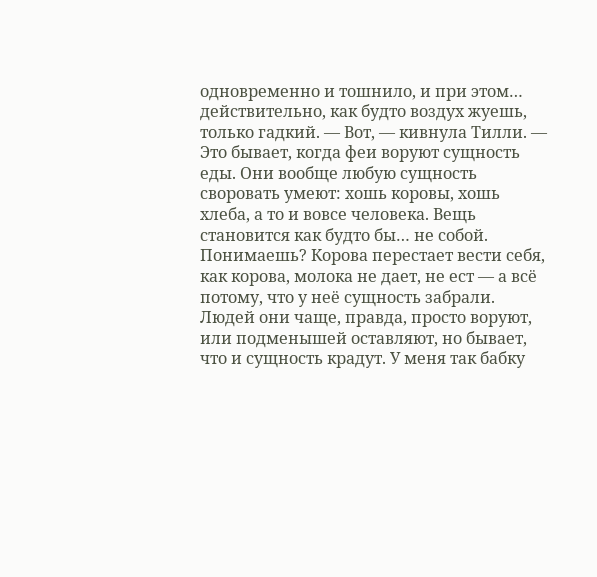одновременно и тошнило, и при этом… действительно, как будто воздух жуешь, только гадкий. — Вот, — кивнула Тилли. — Это бывает, когда феи воруют сущность еды. Они вообще любую сущность своровать умеют: хошь коровы, хошь хлеба, а то и вовсе человека. Вещь становится как будто бы… не собой. Понимаешь? Корова перестает вести себя, как корова, молока не дает, не ест — а всё потому, что у неё сущность забрали. Людей они чаще, правда, просто воруют, или подменышей оставляют, но бывает, что и сущность крадут. У меня так бабку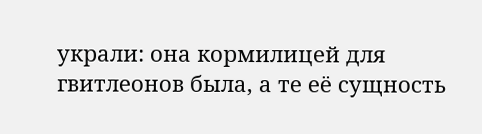украли: она кормилицей для гвитлеонов была, а те её сущность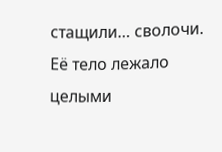стащили… сволочи. Её тело лежало целыми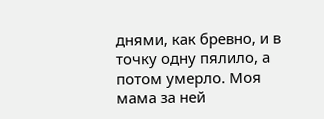днями, как бревно, и в точку одну пялило, а потом умерло. Моя мама за ней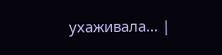ухаживала… |